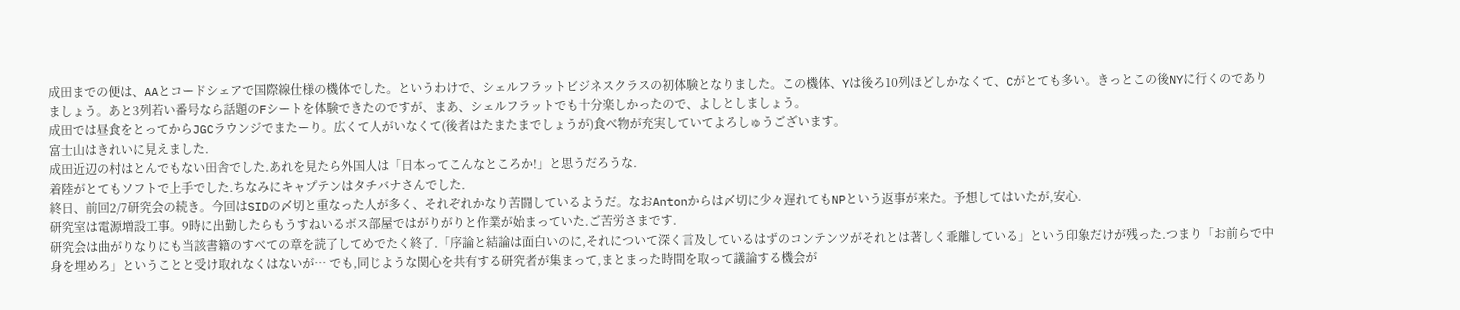成田までの便は、AAとコードシェアで国際線仕様の機体でした。というわけで、シェルフラットビジネスクラスの初体験となりました。この機体、Yは後ろ10列ほどしかなくて、Cがとても多い。きっとこの後NYに行くのでありましょう。あと3列若い番号なら話題のFシートを体験できたのですが、まあ、シェルフラットでも十分楽しかったので、よしとしましょう。
成田では昼食をとってからJGCラウンジでまたーり。広くて人がいなくて(後者はたまたまでしょうが)食べ物が充実していてよろしゅうございます。
富士山はきれいに見えました.
成田近辺の村はとんでもない田舎でした.あれを見たら外国人は「日本ってこんなところか!」と思うだろうな.
着陸がとてもソフトで上手でした.ちなみにキャプテンはタチバナさんでした.
終日、前回2/7研究会の続き。今回はSIDの〆切と重なった人が多く、それぞれかなり苦闘しているようだ。なおAntonからは〆切に少々遅れてもNPという返事が来た。予想してはいたが,安心.
研究室は電源増設工事。9時に出勤したらもうすねいるボス部屋ではがりがりと作業が始まっていた.ご苦労さまです.
研究会は曲がりなりにも当該書籍のすべての章を読了してめでたく終了.「序論と結論は面白いのに,それについて深く言及しているはずのコンテンツがそれとは著しく乖離している」という印象だけが残った.つまり「お前らで中身を埋めろ」ということと受け取れなくはないが… でも,同じような関心を共有する研究者が集まって,まとまった時間を取って議論する機会が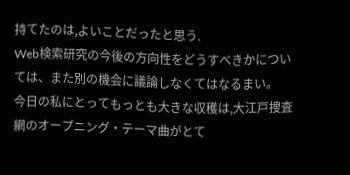持てたのは,よいことだったと思う.
Web検索研究の今後の方向性をどうすべきかについては、また別の機会に議論しなくてはなるまい。
今日の私にとってもっとも大きな収穫は,大江戸捜査網のオープニング・テーマ曲がとて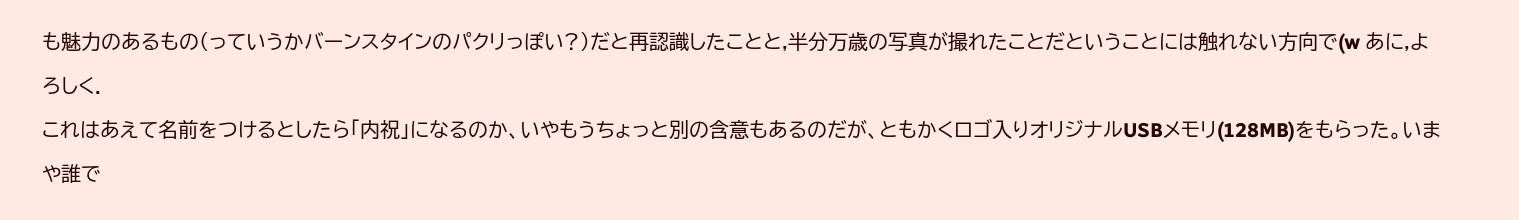も魅力のあるもの(っていうかバーンスタインのパクリっぽい?)だと再認識したことと,半分万歳の写真が撮れたことだということには触れない方向で(w あに,よろしく.
これはあえて名前をつけるとしたら「内祝」になるのか、いやもうちょっと別の含意もあるのだが、ともかくロゴ入りオリジナルUSBメモリ(128MB)をもらった。いまや誰で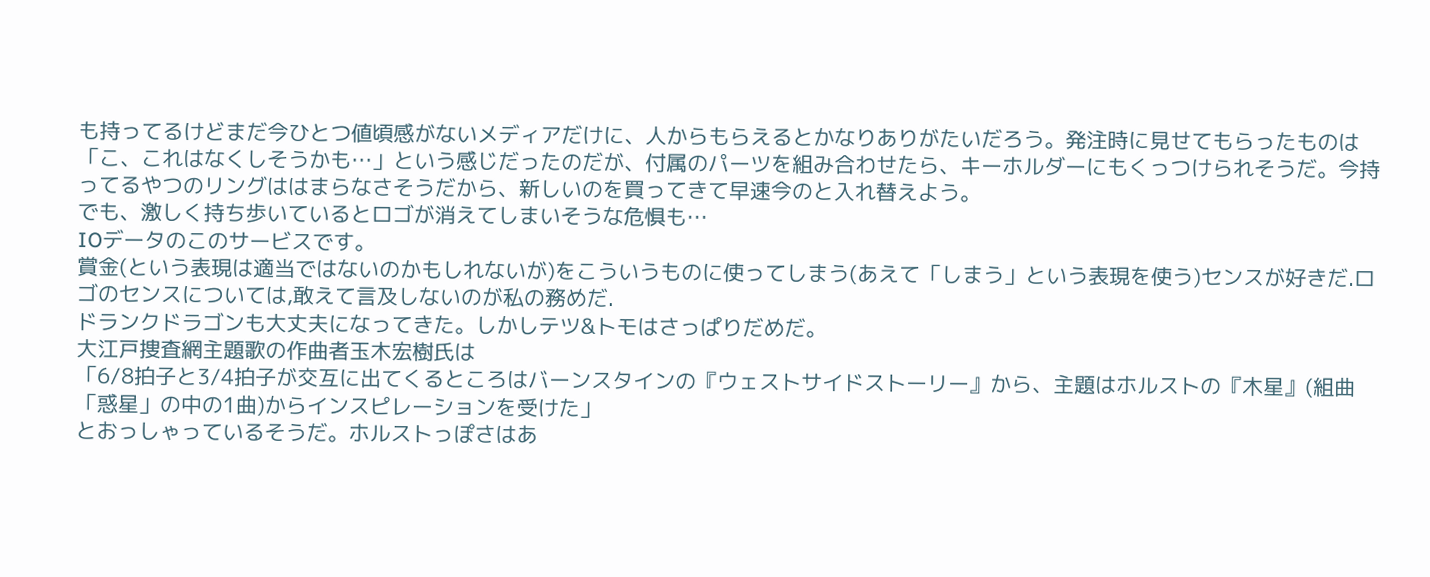も持ってるけどまだ今ひとつ値頃感がないメディアだけに、人からもらえるとかなりありがたいだろう。発注時に見せてもらったものは「こ、これはなくしそうかも…」という感じだったのだが、付属のパーツを組み合わせたら、キーホルダーにもくっつけられそうだ。今持ってるやつのリングははまらなさそうだから、新しいのを買ってきて早速今のと入れ替えよう。
でも、激しく持ち歩いているとロゴが消えてしまいそうな危惧も…
IOデータのこのサービスです。
賞金(という表現は適当ではないのかもしれないが)をこういうものに使ってしまう(あえて「しまう」という表現を使う)センスが好きだ.ロゴのセンスについては,敢えて言及しないのが私の務めだ.
ドランクドラゴンも大丈夫になってきた。しかしテツ&トモはさっぱりだめだ。
大江戸捜査網主題歌の作曲者玉木宏樹氏は
「6/8拍子と3/4拍子が交互に出てくるところはバーンスタインの『ウェストサイドストーリー』から、主題はホルストの『木星』(組曲「惑星」の中の1曲)からインスピレーションを受けた」
とおっしゃっているそうだ。ホルストっぽさはあ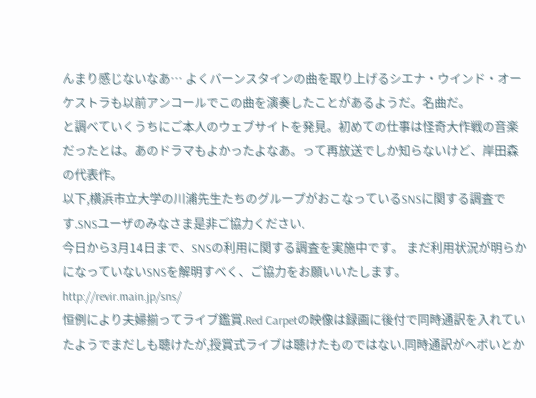んまり感じないなあ… よくバーンスタインの曲を取り上げるシエナ・ウインド・オーケストラも以前アンコールでこの曲を演奏したことがあるようだ。名曲だ。
と調べていくうちにご本人のウェブサイトを発見。初めての仕事は怪奇大作戦の音楽だったとは。あのドラマもよかったよなあ。って再放送でしか知らないけど、岸田森の代表作。
以下,横浜市立大学の川浦先生たちのグループがおこなっているSNSに関する調査です.SNSユーザのみなさま是非ご協力ください.
今日から3月14日まで、SNSの利用に関する調査を実施中です。 まだ利用状況が明らかになっていないSNSを解明すべく、ご協力をお願いいたします。
http://revir.main.jp/sns/
恒例により夫婦揃ってライブ鑑賞.Red Carpetの映像は録画に後付で同時通訳を入れていたようでまだしも聴けたが,授賞式ライブは聴けたものではない.同時通訳がヘボいとか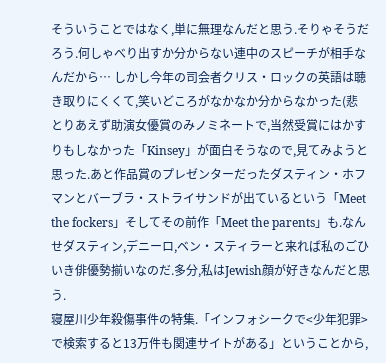そういうことではなく,単に無理なんだと思う.そりゃそうだろう.何しゃべり出すか分からない連中のスピーチが相手なんだから… しかし今年の司会者クリス・ロックの英語は聴き取りにくくて,笑いどころがなかなか分からなかった(悲
とりあえず助演女優賞のみノミネートで,当然受賞にはかすりもしなかった「Kinsey」が面白そうなので,見てみようと思った.あと作品賞のプレゼンターだったダスティン・ホフマンとバーブラ・ストライサンドが出ているという「Meet the fockers」そしてその前作「Meet the parents」も.なんせダスティン,デニーロ,ベン・スティラーと来れば私のごひいき俳優勢揃いなのだ.多分,私はJewish顔が好きなんだと思う.
寝屋川少年殺傷事件の特集.「インフォシークで<少年犯罪>で検索すると13万件も関連サイトがある」ということから,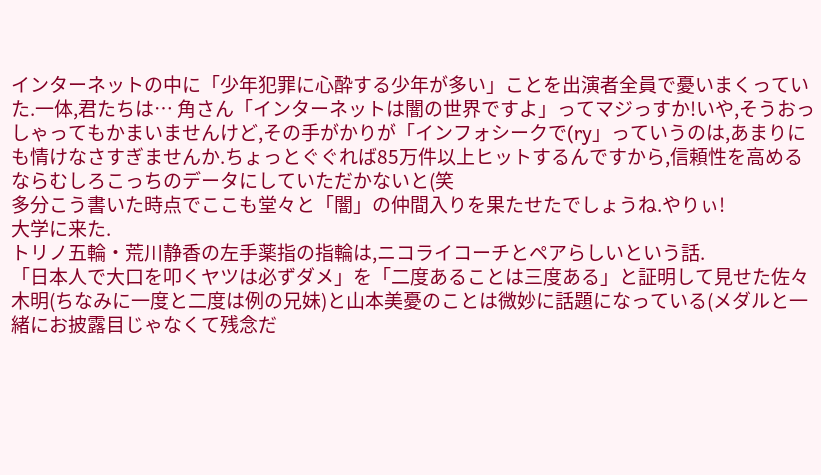インターネットの中に「少年犯罪に心酔する少年が多い」ことを出演者全員で憂いまくっていた.一体,君たちは… 角さん「インターネットは闇の世界ですよ」ってマジっすか!いや,そうおっしゃってもかまいませんけど,その手がかりが「インフォシークで(ry」っていうのは,あまりにも情けなさすぎませんか.ちょっとぐぐれば85万件以上ヒットするんですから,信頼性を高めるならむしろこっちのデータにしていただかないと(笑
多分こう書いた時点でここも堂々と「闇」の仲間入りを果たせたでしょうね.やりぃ!
大学に来た.
トリノ五輪・荒川静香の左手薬指の指輪は,ニコライコーチとペアらしいという話.
「日本人で大口を叩くヤツは必ずダメ」を「二度あることは三度ある」と証明して見せた佐々木明(ちなみに一度と二度は例の兄妹)と山本美憂のことは微妙に話題になっている(メダルと一緒にお披露目じゃなくて残念だ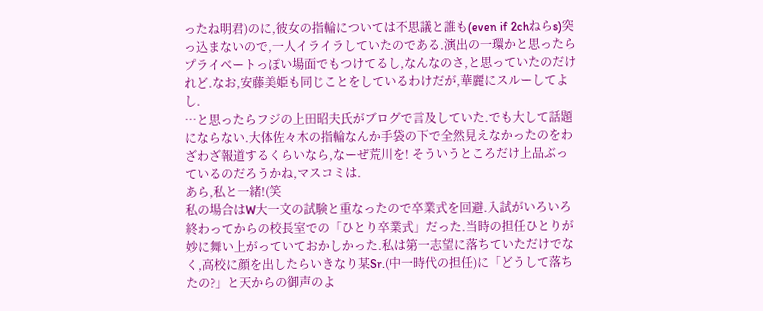ったね明君)のに,彼女の指輪については不思議と誰も(even if 2chねらs)突っ込まないので,一人イライラしていたのである.演出の一環かと思ったらプライベートっぽい場面でもつけてるし,なんなのさ,と思っていたのだけれど.なお,安藤美姫も同じことをしているわけだが,華麗にスルーしてよし.
…と思ったらフジの上田昭夫氏がブログで言及していた.でも大して話題にならない.大体佐々木の指輪なんか手袋の下で全然見えなかったのをわざわざ報道するくらいなら,なーぜ荒川を! そういうところだけ上品ぶっているのだろうかね,マスコミは.
あら,私と一緒!(笑
私の場合はW大一文の試験と重なったので卒業式を回避.入試がいろいろ終わってからの校長室での「ひとり卒業式」だった.当時の担任ひとりが妙に舞い上がっていておかしかった.私は第一志望に落ちていただけでなく,高校に顔を出したらいきなり某Sr.(中一時代の担任)に「どうして落ちたの?」と天からの御声のよ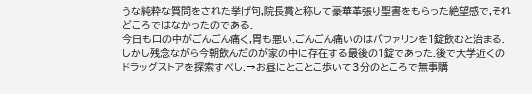うな純粋な質問をされた挙げ句,院長賞と称して豪華革張り聖書をもらった絶望感で,それどころではなかったのである.
今日も口の中がごんごん痛く,胃も悪い.ごんごん痛いのはバファリンを1錠飲むと治まる.しかし残念ながら今朝飲んだのが家の中に存在する最後の1錠であった.後で大学近くのドラッグストアを探索すべし.→お昼にとことこ歩いて3分のところで無事購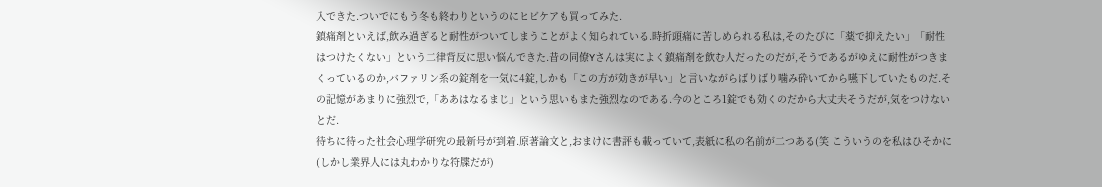入できた.ついでにもう冬も終わりというのにヒビケアも買ってみた.
鎮痛剤といえば,飲み過ぎると耐性がついてしまうことがよく知られている.時折頭痛に苦しめられる私は,そのたびに「薬で抑えたい」「耐性はつけたくない」という二律背反に思い悩んできた.昔の同僚Yさんは実によく鎮痛剤を飲む人だったのだが,そうであるがゆえに耐性がつきまくっているのか,バファリン系の錠剤を一気に4錠,しかも「この方が効きが早い」と言いながらばりばり噛み砕いてから嚥下していたものだ.その記憶があまりに強烈で,「ああはなるまじ」という思いもまた強烈なのである.今のところ1錠でも効くのだから大丈夫そうだが,気をつけないとだ.
待ちに待った社会心理学研究の最新号が到着.原著論文と,おまけに書評も載っていて,表紙に私の名前が二つある(笑 こういうのを私はひそかに(しかし業界人には丸わかりな符牒だが)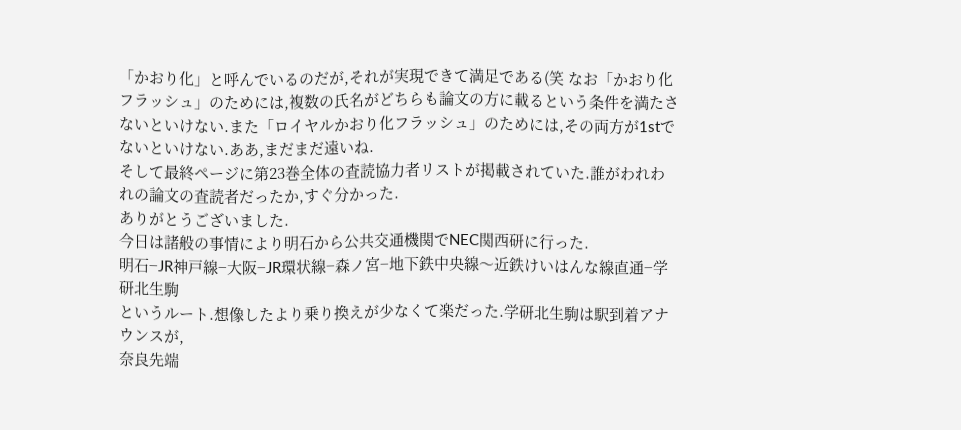「かおり化」と呼んでいるのだが,それが実現できて満足である(笑 なお「かおり化フラッシュ」のためには,複数の氏名がどちらも論文の方に載るという条件を満たさないといけない.また「ロイヤルかおり化フラッシュ」のためには,その両方が1stでないといけない.ああ,まだまだ遠いね.
そして最終ページに第23巻全体の査読協力者リストが掲載されていた.誰がわれわれの論文の査読者だったか,すぐ分かった.
ありがとうございました.
今日は諸般の事情により明石から公共交通機関でNEC関西研に行った.
明石−JR神戸線−大阪−JR環状線−森ノ宮−地下鉄中央線〜近鉄けいはんな線直通−学研北生駒
というルート.想像したより乗り換えが少なくて楽だった.学研北生駒は駅到着アナウンスが,
奈良先端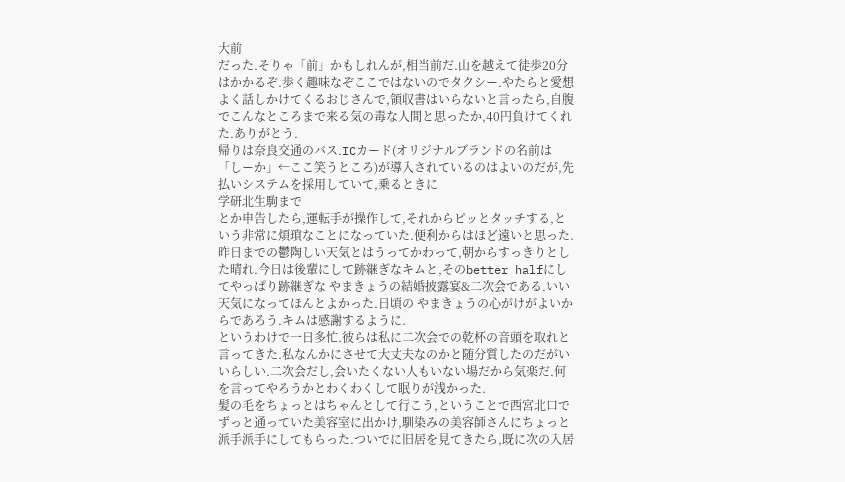大前
だった.そりゃ「前」かもしれんが,相当前だ.山を越えて徒歩20分はかかるぞ.歩く趣味なぞここではないのでタクシー.やたらと愛想よく話しかけてくるおじさんで,領収書はいらないと言ったら,自腹でこんなところまで来る気の毒な人間と思ったか,40円負けてくれた.ありがとう.
帰りは奈良交通のバス.ICカード(オリジナルブランドの名前は「しーか」←ここ笑うところ)が導入されているのはよいのだが,先払いシステムを採用していて,乗るときに
学研北生駒まで
とか申告したら,運転手が操作して,それからピッとタッチする,という非常に煩瑣なことになっていた.便利からはほど遠いと思った.
昨日までの鬱陶しい天気とはうってかわって,朝からすっきりとした晴れ.今日は後輩にして跡継ぎなキムと,そのbetter halfにしてやっぱり跡継ぎな やまきょうの結婚披露宴&二次会である.いい天気になってほんとよかった.日頃の やまきょうの心がけがよいからであろう.キムは感謝するように.
というわけで一日多忙.彼らは私に二次会での乾杯の音頭を取れと言ってきた.私なんかにさせて大丈夫なのかと随分質したのだがいいらしい.二次会だし,会いたくない人もいない場だから気楽だ.何を言ってやろうかとわくわくして眠りが浅かった.
髪の毛をちょっとはちゃんとして行こう,ということで西宮北口でずっと通っていた美容室に出かけ,馴染みの美容師さんにちょっと派手派手にしてもらった.ついでに旧居を見てきたら,既に次の入居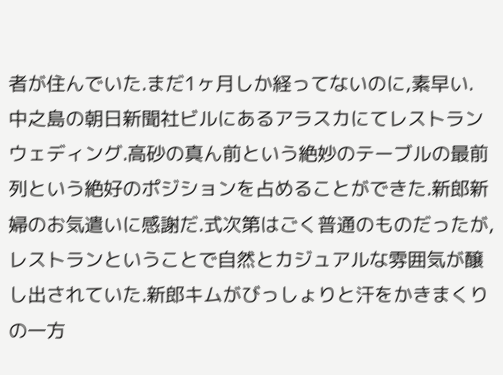者が住んでいた.まだ1ヶ月しか経ってないのに,素早い.
中之島の朝日新聞社ビルにあるアラスカにてレストランウェディング.高砂の真ん前という絶妙のテーブルの最前列という絶好のポジションを占めることができた.新郎新婦のお気遣いに感謝だ.式次第はごく普通のものだったが,レストランということで自然とカジュアルな雰囲気が醸し出されていた.新郎キムがびっしょりと汗をかきまくりの一方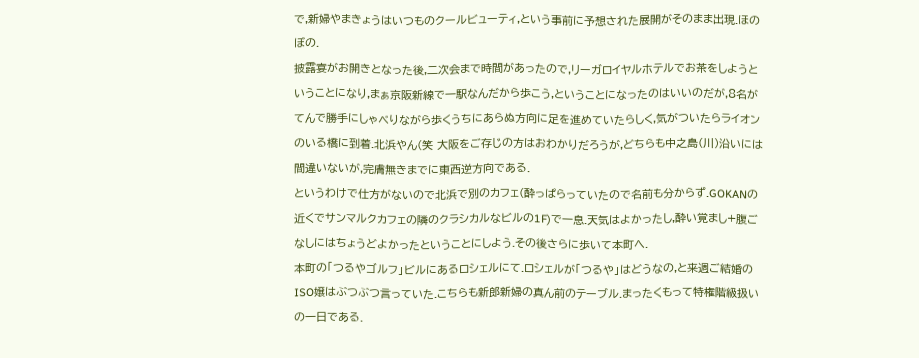で,新婦やまきょうはいつものクールビューティ,という事前に予想された展開がそのまま出現.ほのぼの.
披露宴がお開きとなった後,二次会まで時間があったので,リーガロイヤルホテルでお茶をしようということになり,まぁ京阪新線で一駅なんだから歩こう,ということになったのはいいのだが,8名がてんで勝手にしゃべりながら歩くうちにあらぬ方向に足を進めていたらしく,気がついたらライオンのいる橋に到着.北浜やん(笑 大阪をご存じの方はおわかりだろうが,どちらも中之島(川)沿いには間違いないが,完膚無きまでに東西逆方向である.
というわけで仕方がないので北浜で別のカフェ(酔っぱらっていたので名前も分からず.GOKANの近くでサンマルクカフェの隣のクラシカルなビルの1F)で一息.天気はよかったし,酔い覚まし+腹ごなしにはちょうどよかったということにしよう.その後さらに歩いて本町へ.
本町の「つるやゴルフ」ビルにあるロシェルにて.ロシェルが「つるや」はどうなの,と来週ご結婚のISO嬢はぶつぶつ言っていた.こちらも新郎新婦の真ん前のテーブル.まったくもって特権階級扱いの一日である.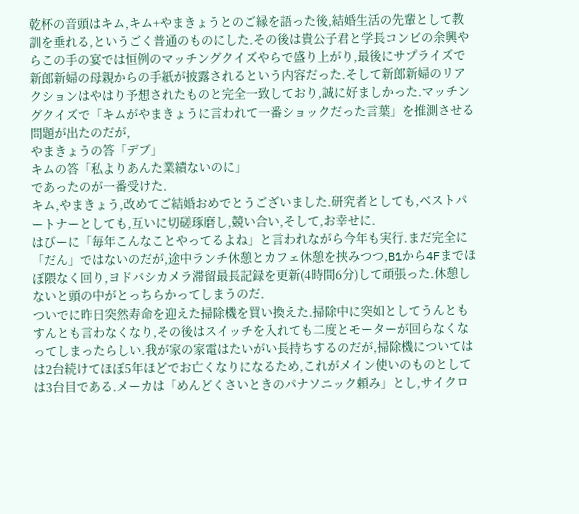乾杯の音頭はキム,キム+やまきょうとのご縁を語った後,結婚生活の先輩として教訓を垂れる,というごく普通のものにした.その後は貴公子君と学長コンビの余興やらこの手の宴では恒例のマッチングクイズやらで盛り上がり,最後にサプライズで新郎新婦の母親からの手紙が披露されるという内容だった.そして新郎新婦のリアクションはやはり予想されたものと完全一致しており,誠に好ましかった.マッチングクイズで「キムがやまきょうに言われて一番ショックだった言葉」を推測させる問題が出たのだが,
やまきょうの答「デブ」
キムの答「私よりあんた業績ないのに」
であったのが一番受けた.
キム,やまきょう,改めてご結婚おめでとうございました.研究者としても,ベストパートナーとしても,互いに切磋琢磨し,競い合い,そして,お幸せに.
はびーに「毎年こんなことやってるよね」と言われながら今年も実行.まだ完全に「だん」ではないのだが,途中ランチ休憩とカフェ休憩を挟みつつ,B1から4Fまでほぼ隈なく回り,ヨドバシカメラ滞留最長記録を更新(4時間6分)して頑張った.休憩しないと頭の中がとっちらかってしまうのだ.
ついでに昨日突然寿命を迎えた掃除機を買い換えた.掃除中に突如としてうんともすんとも言わなくなり,その後はスイッチを入れても二度とモーターが回らなくなってしまったらしい.我が家の家電はたいがい長持ちするのだが,掃除機についてはは2台続けてほぼ5年ほどでお亡くなりになるため,これがメイン使いのものとしては3台目である.メーカは「めんどくさいときのパナソニック頼み」とし,サイクロ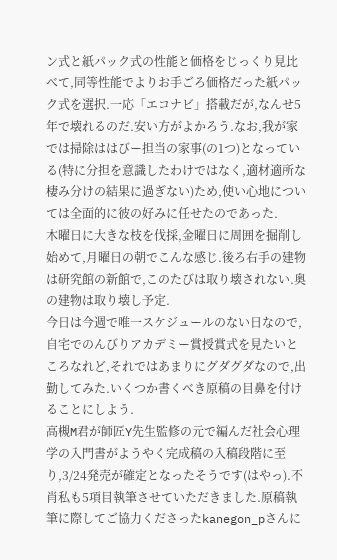ン式と紙パック式の性能と価格をじっくり見比べて,同等性能でよりお手ごろ価格だった紙パック式を選択.一応「エコナビ」搭載だが,なんせ5年で壊れるのだ.安い方がよかろう.なお,我が家では掃除ははびー担当の家事(の1つ)となっている(特に分担を意識したわけではなく,適材適所な棲み分けの結果に過ぎない)ため,使い心地については全面的に彼の好みに任せたのであった.
木曜日に大きな枝を伐採,金曜日に周囲を掘削し始めて,月曜日の朝でこんな感じ.後ろ右手の建物は研究館の新館で,このたびは取り壊されない.奥の建物は取り壊し予定.
今日は今週で唯一スケジュールのない日なので,自宅でのんびりアカデミー賞授賞式を見たいところなれど,それではあまりにグダグダなので,出勤してみた.いくつか書くべき原稿の目鼻を付けることにしよう.
高槻M君が師匠Y先生監修の元で編んだ社会心理学の入門書がようやく完成稿の入稿段階に至り,3/24発売が確定となったそうです(はやっ).不肖私も5項目執筆させていただきました.原稿執筆に際してご協力くださったkanegon_pさんに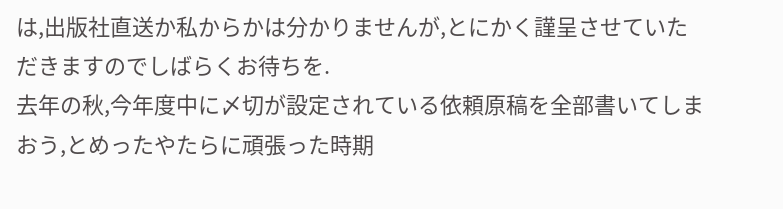は,出版社直送か私からかは分かりませんが,とにかく謹呈させていただきますのでしばらくお待ちを.
去年の秋,今年度中に〆切が設定されている依頼原稿を全部書いてしまおう,とめったやたらに頑張った時期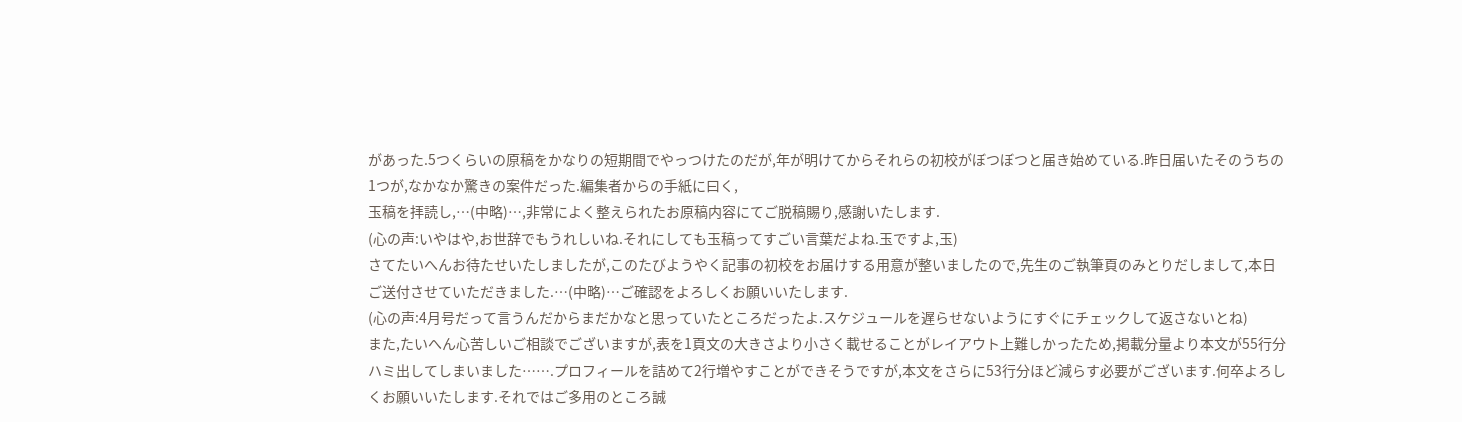があった.5つくらいの原稿をかなりの短期間でやっつけたのだが,年が明けてからそれらの初校がぼつぼつと届き始めている.昨日届いたそのうちの1つが,なかなか驚きの案件だった.編集者からの手紙に曰く,
玉稿を拝読し,…(中略)…,非常によく整えられたお原稿内容にてご脱稿賜り,感謝いたします.
(心の声:いやはや,お世辞でもうれしいね.それにしても玉稿ってすごい言葉だよね.玉ですよ,玉)
さてたいへんお待たせいたしましたが,このたびようやく記事の初校をお届けする用意が整いましたので,先生のご執筆頁のみとりだしまして,本日ご送付させていただきました.…(中略)…ご確認をよろしくお願いいたします.
(心の声:4月号だって言うんだからまだかなと思っていたところだったよ.スケジュールを遅らせないようにすぐにチェックして返さないとね)
また,たいへん心苦しいご相談でございますが,表を1頁文の大きさより小さく載せることがレイアウト上難しかったため,掲載分量より本文が55行分ハミ出してしまいました…….プロフィールを詰めて2行増やすことができそうですが,本文をさらに53行分ほど減らす必要がございます.何卒よろしくお願いいたします.それではご多用のところ誠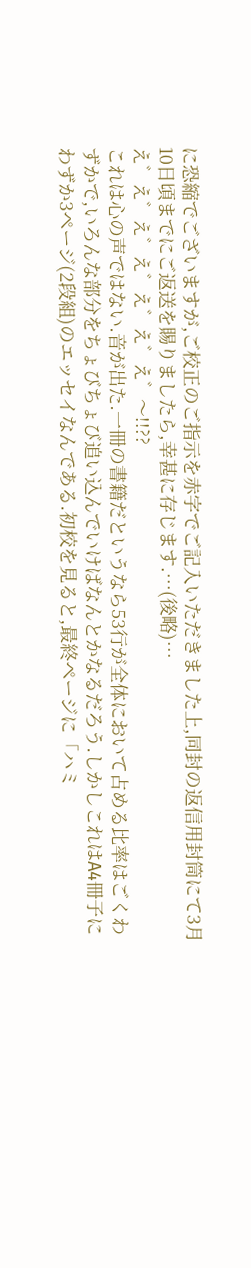に恐縮でございますが,ご校正のご指示を赤字でご記入いただきました上,同封の返信用封筒にて3月10日頃までにご返送を賜りましたら,幸甚に存じます.…(後略)…
え゛え゛え゛え゛え゛え゛え゛〜!!??
これは心の声ではない.音が出た.一冊の書籍だというなら53行が全体において占める比率はごくわずかで,いろんな部分をちょびちょび追い込んでいけばなんとかなるだろう.しかしこれはA4冊子にわずか3ページ(2段組)のエッセイなんである.初校を見ると,最終ページに「ハミ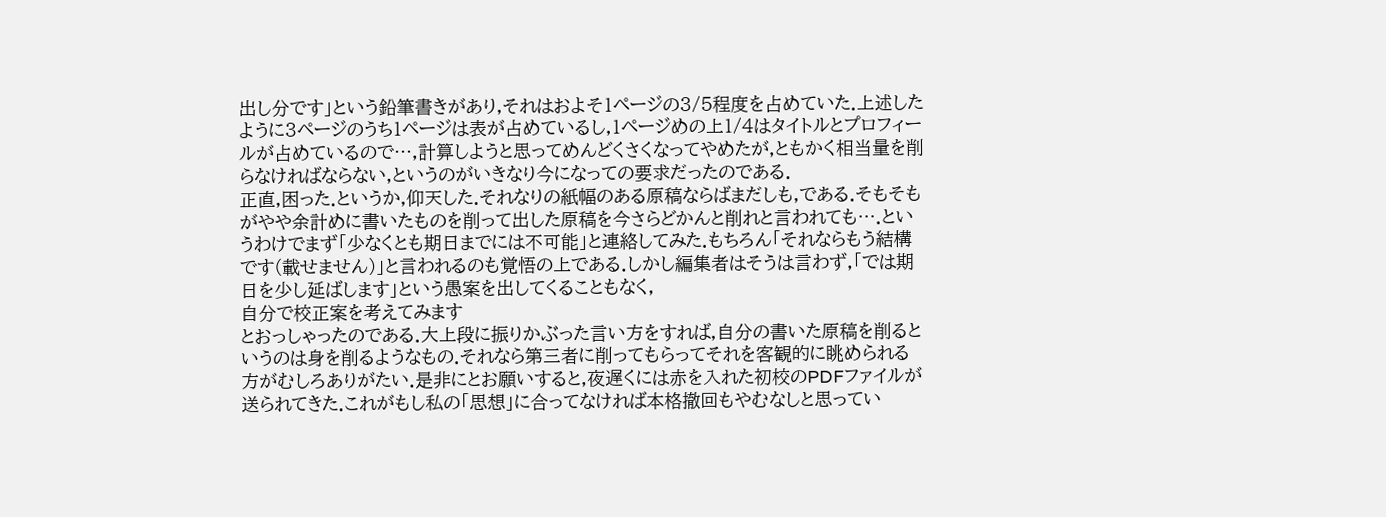出し分です」という鉛筆書きがあり,それはおよそ1ページの3/5程度を占めていた.上述したように3ページのうち1ページは表が占めているし,1ページめの上1/4はタイトルとプロフィールが占めているので…,計算しようと思ってめんどくさくなってやめたが,ともかく相当量を削らなければならない,というのがいきなり今になっての要求だったのである.
正直,困った.というか,仰天した.それなりの紙幅のある原稿ならばまだしも,である.そもそもがやや余計めに書いたものを削って出した原稿を今さらどかんと削れと言われても….というわけでまず「少なくとも期日までには不可能」と連絡してみた.もちろん「それならもう結構です(載せません)」と言われるのも覚悟の上である.しかし編集者はそうは言わず,「では期日を少し延ばします」という愚案を出してくることもなく,
自分で校正案を考えてみます
とおっしゃったのである.大上段に振りかぶった言い方をすれば,自分の書いた原稿を削るというのは身を削るようなもの.それなら第三者に削ってもらってそれを客観的に眺められる方がむしろありがたい.是非にとお願いすると,夜遅くには赤を入れた初校のPDFファイルが送られてきた.これがもし私の「思想」に合ってなければ本格撤回もやむなしと思ってい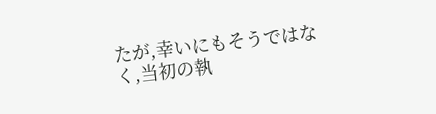たが,幸いにもそうではなく,当初の執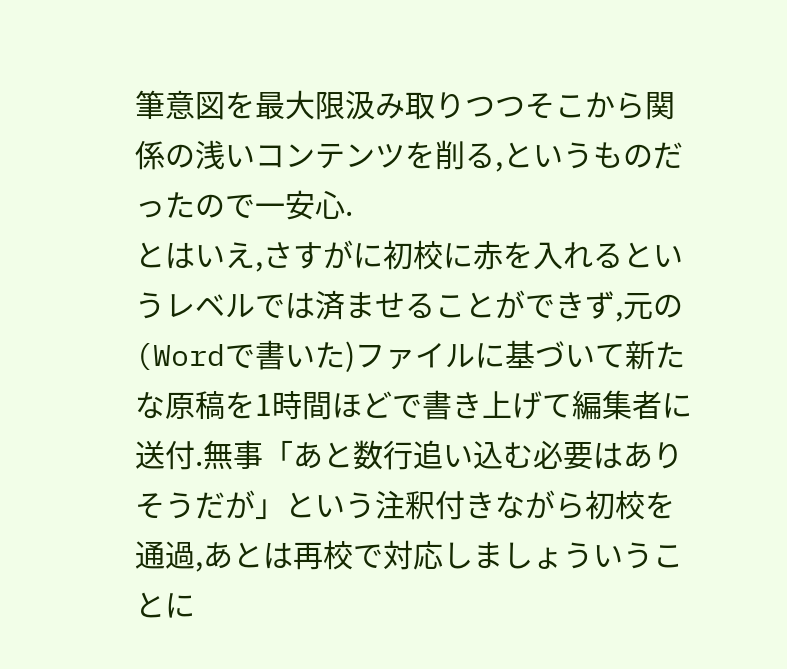筆意図を最大限汲み取りつつそこから関係の浅いコンテンツを削る,というものだったので一安心.
とはいえ,さすがに初校に赤を入れるというレベルでは済ませることができず,元の(Wordで書いた)ファイルに基づいて新たな原稿を1時間ほどで書き上げて編集者に送付.無事「あと数行追い込む必要はありそうだが」という注釈付きながら初校を通過,あとは再校で対応しましょういうことに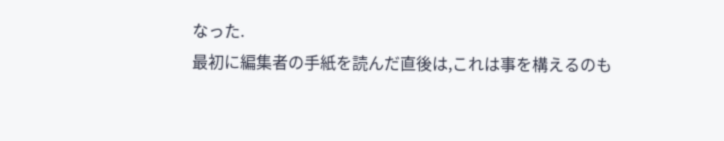なった.
最初に編集者の手紙を読んだ直後は,これは事を構えるのも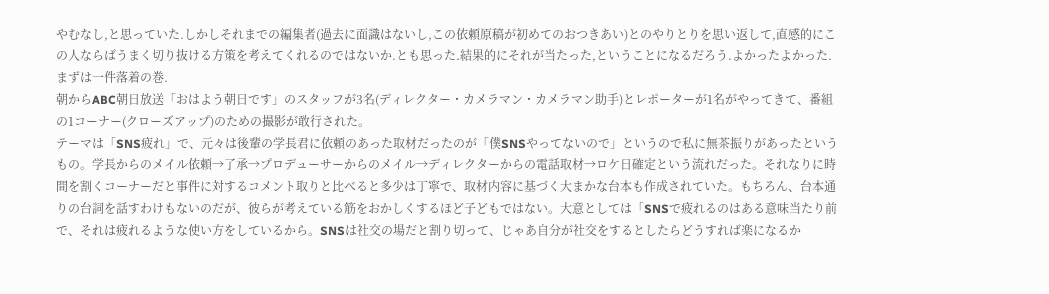やむなし,と思っていた.しかしそれまでの編集者(過去に面識はないし,この依頼原稿が初めてのおつきあい)とのやりとりを思い返して,直感的にこの人ならばうまく切り抜ける方策を考えてくれるのではないか.とも思った.結果的にそれが当たった,ということになるだろう.よかったよかった.まずは一件落着の巻.
朝からABC朝日放送「おはよう朝日です」のスタッフが3名(ディレクター・カメラマン・カメラマン助手)とレポーターが1名がやってきて、番組の1コーナー(クローズアップ)のための撮影が敢行された。
テーマは「SNS疲れ」で、元々は後輩の学長君に依頼のあった取材だったのが「僕SNSやってないので」というので私に無茶振りがあったというもの。学長からのメイル依頼→了承→プロデューサーからのメイル→ディレクターからの電話取材→ロケ日確定という流れだった。それなりに時間を割くコーナーだと事件に対するコメント取りと比べると多少は丁寧で、取材内容に基づく大まかな台本も作成されていた。もちろん、台本通りの台詞を話すわけもないのだが、彼らが考えている筋をおかしくするほど子どもではない。大意としては「SNSで疲れるのはある意味当たり前で、それは疲れるような使い方をしているから。SNSは社交の場だと割り切って、じゃあ自分が社交をするとしたらどうすれば楽になるか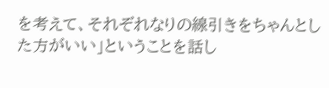を考えて、それぞれなりの線引きをちゃんとした方がいい」ということを話し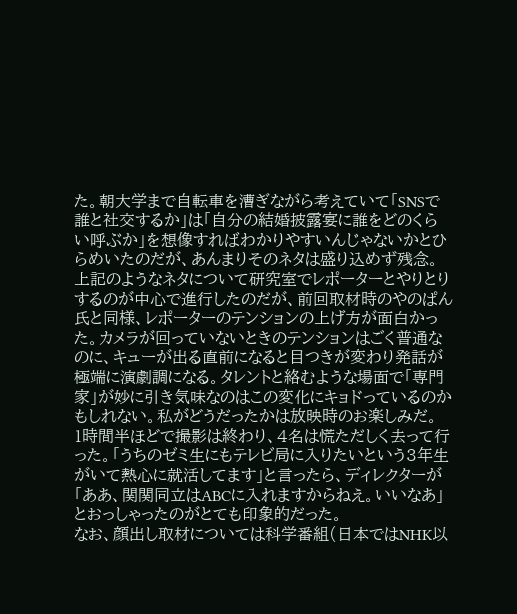た。朝大学まで自転車を漕ぎながら考えていて「SNSで誰と社交するか」は「自分の結婚披露宴に誰をどのくらい呼ぶか」を想像すればわかりやすいんじゃないかとひらめいたのだが、あんまりそのネタは盛り込めず残念。
上記のようなネタについて研究室でレポーターとやりとりするのが中心で進行したのだが、前回取材時のやのぱん氏と同様、レポーターのテンションの上げ方が面白かった。カメラが回っていないときのテンションはごく普通なのに、キューが出る直前になると目つきが変わり発話が極端に演劇調になる。タレントと絡むような場面で「専門家」が妙に引き気味なのはこの変化にキョドっているのかもしれない。私がどうだったかは放映時のお楽しみだ。
1時間半ほどで撮影は終わり、4名は慌ただしく去って行った。「うちのゼミ生にもテレビ局に入りたいという3年生がいて熱心に就活してます」と言ったら、ディレクターが「ああ、関関同立はABCに入れますからねえ。いいなあ」とおっしゃったのがとても印象的だった。
なお、顔出し取材については科学番組(日本ではNHK以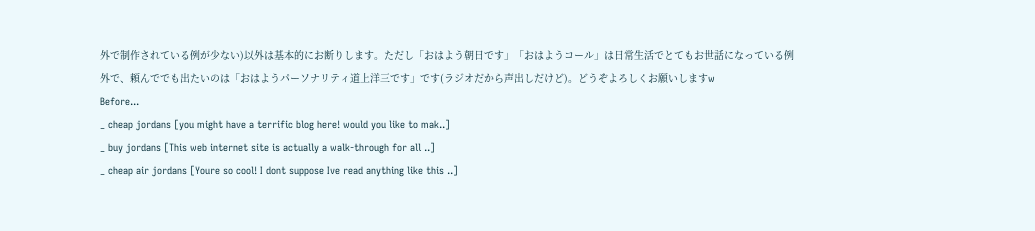外で制作されている例が少ない)以外は基本的にお断りします。ただし「おはよう朝日です」「おはようコール」は日常生活でとてもお世話になっている例外で、頼んででも出たいのは「おはようパーソナリティ道上洋三です」です(ラジオだから声出しだけど)。どうぞよろしくお願いしますw
Before...
_ cheap jordans [you might have a terrific blog here! would you like to mak..]
_ buy jordans [This web internet site is actually a walk-through for all ..]
_ cheap air jordans [Youre so cool! I dont suppose Ive read anything like this ..]